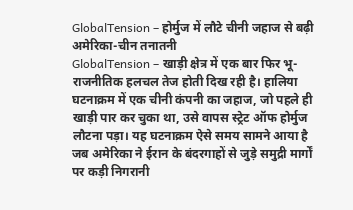GlobalTension – होर्मुज में लौटे चीनी जहाज से बढ़ी अमेरिका-चीन तनातनी
GlobalTension – खाड़ी क्षेत्र में एक बार फिर भू-राजनीतिक हलचल तेज होती दिख रही है। हालिया घटनाक्रम में एक चीनी कंपनी का जहाज, जो पहले ही खाड़ी पार कर चुका था, उसे वापस स्ट्रेट ऑफ होर्मुज लौटना पड़ा। यह घटनाक्रम ऐसे समय सामने आया है जब अमेरिका ने ईरान के बंदरगाहों से जुड़े समुद्री मार्गों पर कड़ी निगरानी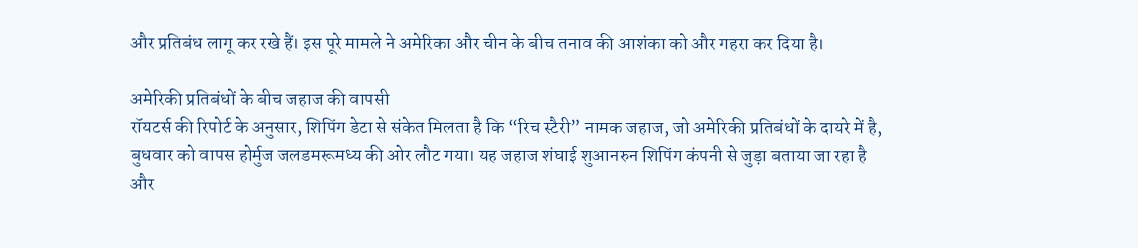और प्रतिबंध लागू कर रखे हैं। इस पूरे मामले ने अमेरिका और चीन के बीच तनाव की आशंका को और गहरा कर दिया है।

अमेरिकी प्रतिबंधों के बीच जहाज की वापसी
रॉयटर्स की रिपोर्ट के अनुसार, शिपिंग डेटा से संकेत मिलता है कि “रिच स्टैरी” नामक जहाज, जो अमेरिकी प्रतिबंधों के दायरे में है, बुधवार को वापस होर्मुज जलडमरूमध्य की ओर लौट गया। यह जहाज शंघाई शुआनरुन शिपिंग कंपनी से जुड़ा बताया जा रहा है और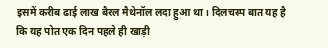इसमें करीब ढाई लाख बैरल मैथेनॉल लदा हुआ था। दिलचस्प बात यह है कि यह पोत एक दिन पहले ही खाड़ी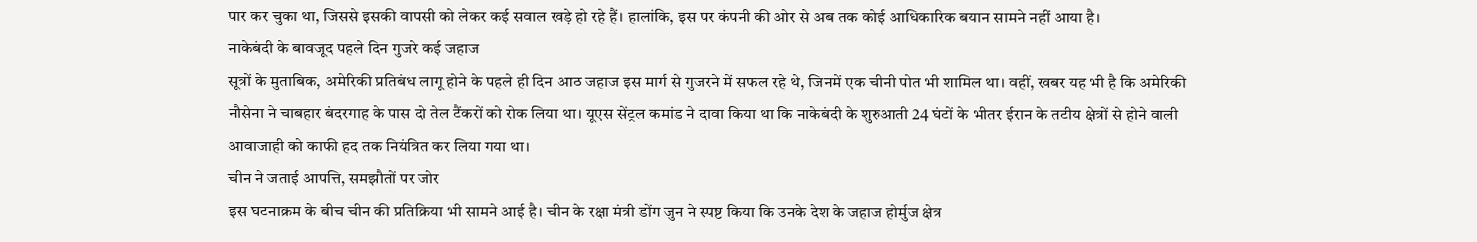पार कर चुका था, जिससे इसकी वापसी को लेकर कई सवाल खड़े हो रहे हैं। हालांकि, इस पर कंपनी की ओर से अब तक कोई आधिकारिक बयान सामने नहीं आया है।
नाकेबंदी के बावजूद पहले दिन गुजरे कई जहाज
सूत्रों के मुताबिक, अमेरिकी प्रतिबंध लागू होने के पहले ही दिन आठ जहाज इस मार्ग से गुजरने में सफल रहे थे, जिनमें एक चीनी पोत भी शामिल था। वहीं, खबर यह भी है कि अमेरिकी नौसेना ने चाबहार बंदरगाह के पास दो तेल टैंकरों को रोक लिया था। यूएस सेंट्रल कमांड ने दावा किया था कि नाकेबंदी के शुरुआती 24 घंटों के भीतर ईरान के तटीय क्षेत्रों से होने वाली आवाजाही को काफी हद तक नियंत्रित कर लिया गया था।
चीन ने जताई आपत्ति, समझौतों पर जोर
इस घटनाक्रम के बीच चीन की प्रतिक्रिया भी सामने आई है। चीन के रक्षा मंत्री डोंग जुन ने स्पष्ट किया कि उनके देश के जहाज होर्मुज क्षेत्र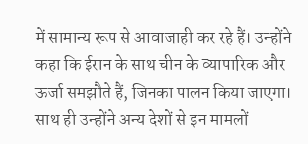में सामान्य रूप से आवाजाही कर रहे हैं। उन्होंने कहा कि ईरान के साथ चीन के व्यापारिक और ऊर्जा समझौते हैं, जिनका पालन किया जाएगा। साथ ही उन्होंने अन्य देशों से इन मामलों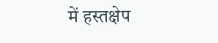में हस्तक्षेप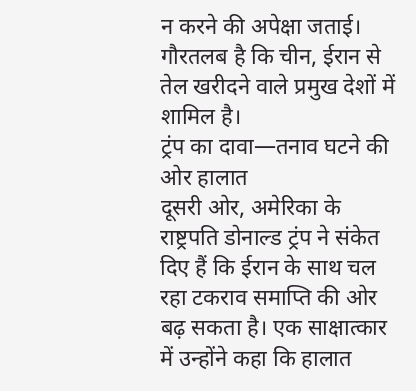न करने की अपेक्षा जताई। गौरतलब है कि चीन, ईरान से तेल खरीदने वाले प्रमुख देशों में शामिल है।
ट्रंप का दावा—तनाव घटने की ओर हालात
दूसरी ओर, अमेरिका के राष्ट्रपति डोनाल्ड ट्रंप ने संकेत दिए हैं कि ईरान के साथ चल रहा टकराव समाप्ति की ओर बढ़ सकता है। एक साक्षात्कार में उन्होंने कहा कि हालात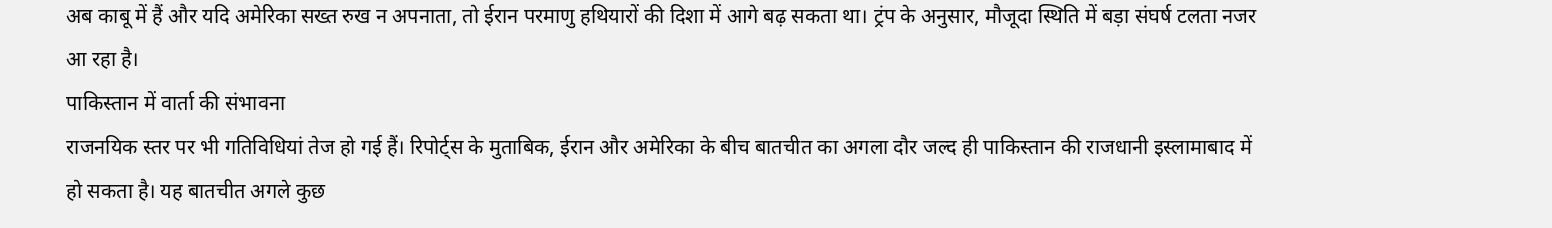अब काबू में हैं और यदि अमेरिका सख्त रुख न अपनाता, तो ईरान परमाणु हथियारों की दिशा में आगे बढ़ सकता था। ट्रंप के अनुसार, मौजूदा स्थिति में बड़ा संघर्ष टलता नजर आ रहा है।
पाकिस्तान में वार्ता की संभावना
राजनयिक स्तर पर भी गतिविधियां तेज हो गई हैं। रिपोर्ट्स के मुताबिक, ईरान और अमेरिका के बीच बातचीत का अगला दौर जल्द ही पाकिस्तान की राजधानी इस्लामाबाद में हो सकता है। यह बातचीत अगले कुछ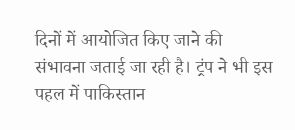दिनों में आयोजित किए जाने की संभावना जताई जा रही है। ट्रंप ने भी इस पहल में पाकिस्तान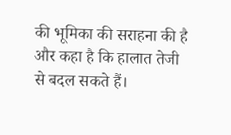की भूमिका की सराहना की है और कहा है कि हालात तेजी से बदल सकते हैं।